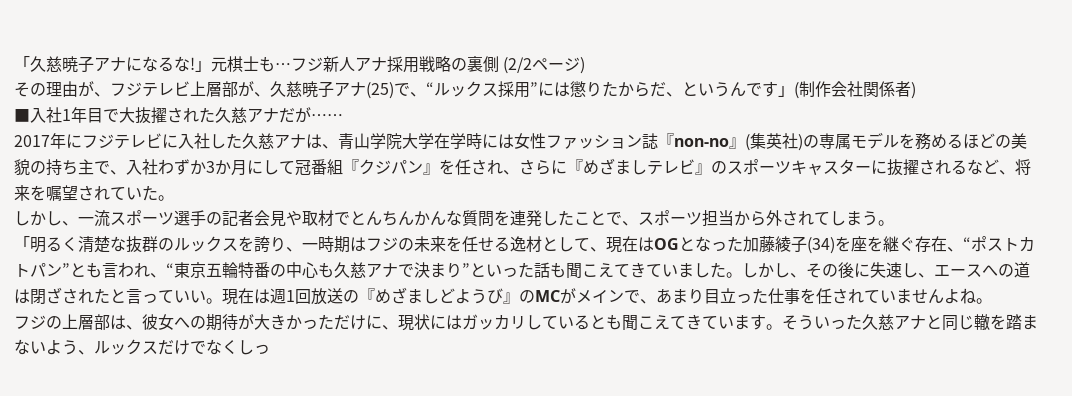「久慈暁子アナになるな!」元棋士も…フジ新人アナ採用戦略の裏側 (2/2ページ)
その理由が、フジテレビ上層部が、久慈暁子アナ(25)で、“ルックス採用”には懲りたからだ、というんです」(制作会社関係者)
■入社1年目で大抜擢された久慈アナだが……
2017年にフジテレビに入社した久慈アナは、青山学院大学在学時には女性ファッション誌『non-no』(集英社)の専属モデルを務めるほどの美貌の持ち主で、入社わずか3か月にして冠番組『クジパン』を任され、さらに『めざましテレビ』のスポーツキャスターに抜擢されるなど、将来を嘱望されていた。
しかし、一流スポーツ選手の記者会見や取材でとんちんかんな質問を連発したことで、スポーツ担当から外されてしまう。
「明るく清楚な抜群のルックスを誇り、一時期はフジの未来を任せる逸材として、現在はOGとなった加藤綾子(34)を座を継ぐ存在、“ポストカトパン”とも言われ、“東京五輪特番の中心も久慈アナで決まり”といった話も聞こえてきていました。しかし、その後に失速し、エースへの道は閉ざされたと言っていい。現在は週1回放送の『めざましどようび』のMCがメインで、あまり目立った仕事を任されていませんよね。
フジの上層部は、彼女への期待が大きかっただけに、現状にはガッカリしているとも聞こえてきています。そういった久慈アナと同じ轍を踏まないよう、ルックスだけでなくしっ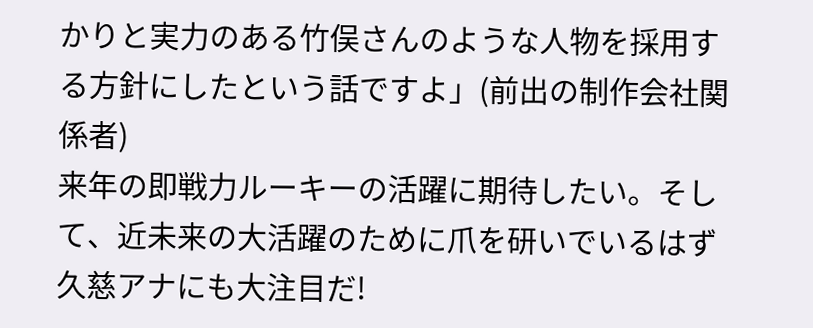かりと実力のある竹俣さんのような人物を採用する方針にしたという話ですよ」(前出の制作会社関係者)
来年の即戦力ルーキーの活躍に期待したい。そして、近未来の大活躍のために爪を研いでいるはず久慈アナにも大注目だ!